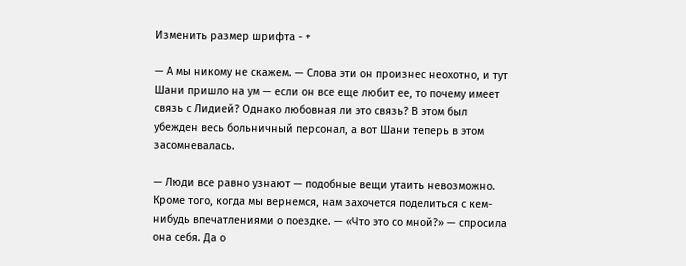Изменить размер шрифта - +

— А мы никому не скажем. — Слова эти он произнес неохотно, и тут Шани пришло на ум — если он все еще любит ее, то почему имеет связь с Лидией? Однако любовная ли это связь? В этом был убежден весь больничный персонал, а вот Шани теперь в этом засомневалась.

— Люди все равно узнают — подобные вещи утаить невозможно. Кроме того, когда мы вернемся, нам захочется поделиться с кем-нибудь впечатлениями о поездке. — «Что это со мной?» — спросила она себя. Да о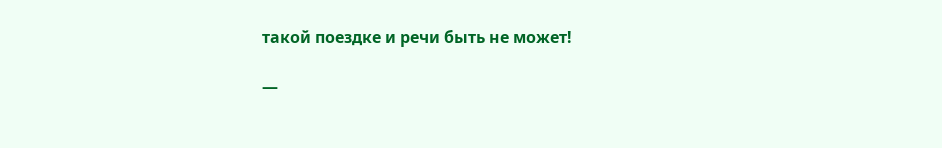такой поездке и речи быть не может!

—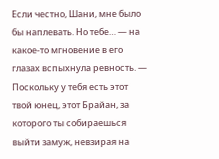Если честно, Шани, мне было бы наплевать. Но тебе… — на какое-то мгновение в его глазах вспыхнула ревность. — Поскольку у тебя есть этот твой юнец, этот Брайан, за которого ты собираешься выйти замуж, невзирая на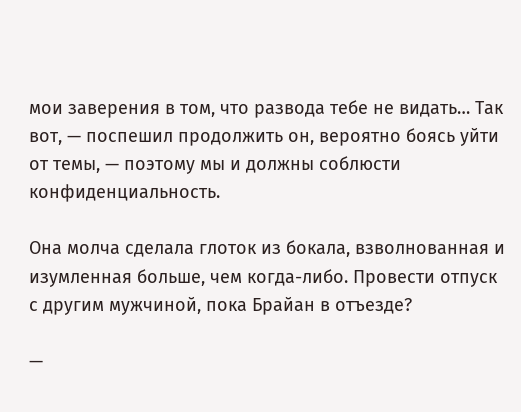мои заверения в том, что развода тебе не видать… Так вот, — поспешил продолжить он, вероятно боясь уйти от темы, — поэтому мы и должны соблюсти конфиденциальность.

Она молча сделала глоток из бокала, взволнованная и изумленная больше, чем когда-либо. Провести отпуск с другим мужчиной, пока Брайан в отъезде?

—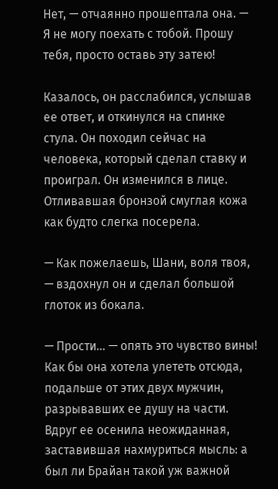Нет, — отчаянно прошептала она. — Я не могу поехать с тобой. Прошу тебя, просто оставь эту затею!

Казалось, он расслабился, услышав ее ответ, и откинулся на спинке стула. Он походил сейчас на человека, который сделал ставку и проиграл. Он изменился в лице. Отливавшая бронзой смуглая кожа как будто слегка посерела.

— Как пожелаешь, Шани, воля твоя, — вздохнул он и сделал большой глоток из бокала.

— Прости… — опять это чувство вины! Как бы она хотела улететь отсюда, подальше от этих двух мужчин, разрывавших ее душу на части. Вдруг ее осенила неожиданная, заставившая нахмуриться мысль: а был ли Брайан такой уж важной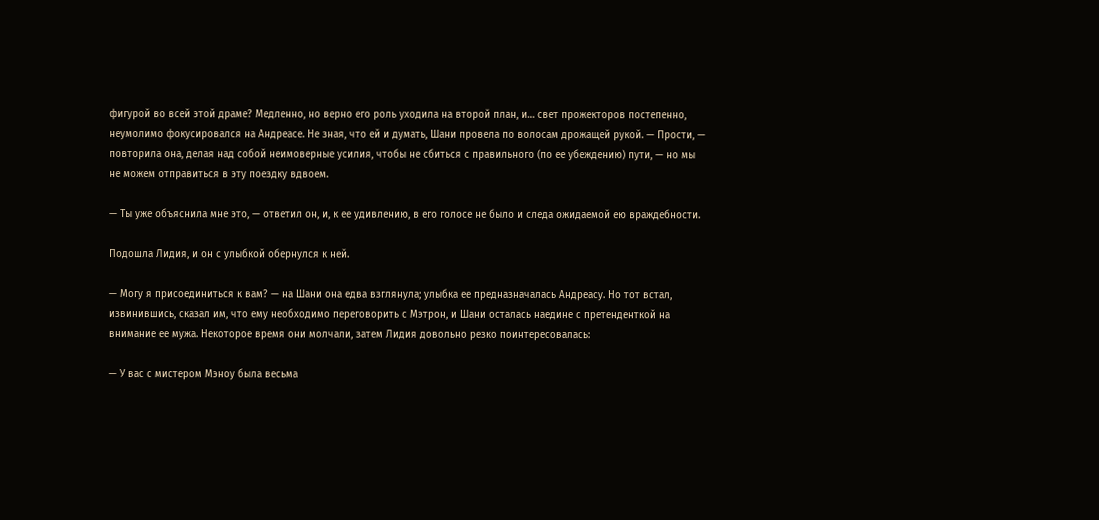фигурой во всей этой драме? Медленно, но верно его роль уходила на второй план, и… свет прожекторов постепенно, неумолимо фокусировался на Андреасе. Не зная, что ей и думать, Шани провела по волосам дрожащей рукой. — Прости, — повторила она, делая над собой неимоверные усилия, чтобы не сбиться с правильного (по ее убеждению) пути, — но мы не можем отправиться в эту поездку вдвоем.

— Ты уже объяснила мне это, — ответил он, и, к ее удивлению, в его голосе не было и следа ожидаемой ею враждебности.

Подошла Лидия, и он с улыбкой обернулся к ней.

— Могу я присоединиться к вам? — на Шани она едва взглянула; улыбка ее предназначалась Андреасу. Но тот встал, извинившись, сказал им, что ему необходимо переговорить с Мэтрон, и Шани осталась наедине с претенденткой на внимание ее мужа. Некоторое время они молчали, затем Лидия довольно резко поинтересовалась:

— У вас с мистером Мэноу была весьма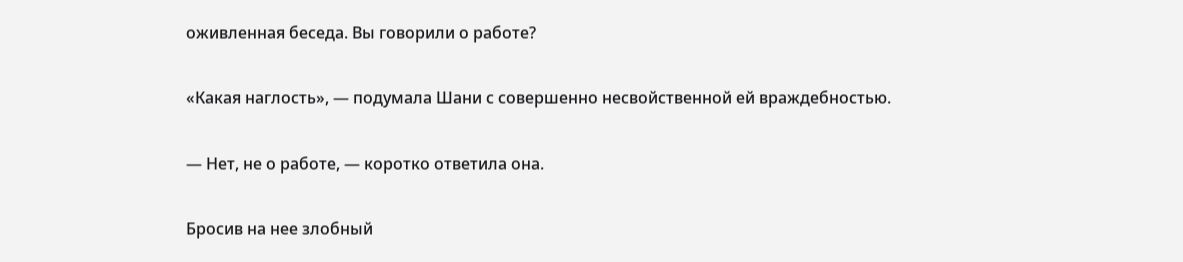оживленная беседа. Вы говорили о работе?

«Какая наглость», — подумала Шани с совершенно несвойственной ей враждебностью.

— Нет, не о работе, — коротко ответила она.

Бросив на нее злобный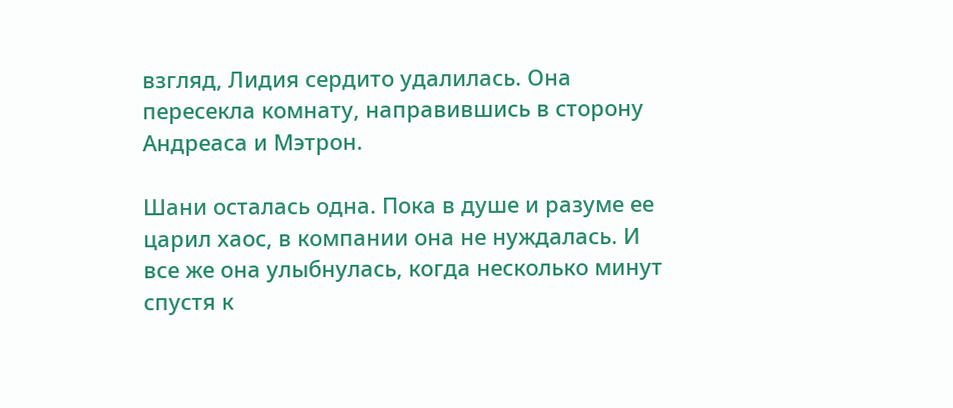взгляд, Лидия сердито удалилась. Она пересекла комнату, направившись в сторону Андреаса и Мэтрон.

Шани осталась одна. Пока в душе и разуме ее царил хаос, в компании она не нуждалась. И все же она улыбнулась, когда несколько минут спустя к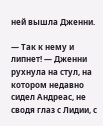ней вышла Дженни.

— Так к нему и липнет! — Дженни рухнула на стул, на котором недавно сидел Андреас, не сводя глаз с Лидии, с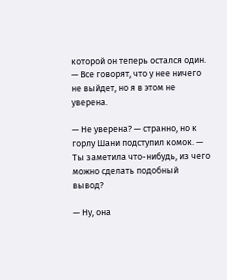которой он теперь остался один. — Все говорят, что у нее ничего не выйдет, но я в этом не уверена.

— Не уверена? — странно, но к горлу Шани подступил комок. — Ты заметила что-нибудь, из чего можно сделать подобный вывод?

— Ну, она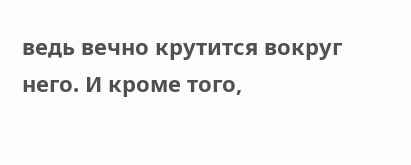ведь вечно крутится вокруг него. И кроме того,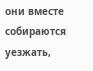они вместе собираются уезжать,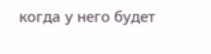когда у него будет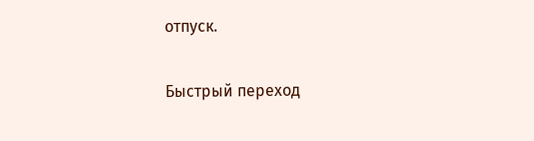отпуск.

Быстрый переход